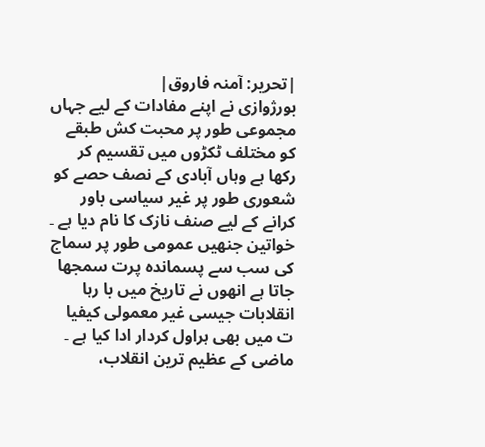|تحریر: آمنہ فاروق|
بورژوازی نے اپنے مفادات کے لیے جہاں مجموعی طور پر محبت کش طبقے کو مختلف ٹکڑوں میں تقسیم کر رکھا ہے وہاں آبادی کے نصف حصے کو شعوری طور پر غیر سیاسی باور کرانے کے لیے صنف نازک کا نام دیا ہے ۔ خواتین جنھیں عمومی طور پر سماج کی سب سے پسماندہ پرت سمجھا جاتا ہے انھوں نے تاریخ میں با رہا انقلابات جیسی غیر معمولی کیفیا ت میں بھی ہراول کردار ادا کیا ہے ۔ ماضی کے عظیم ترین انقلاب،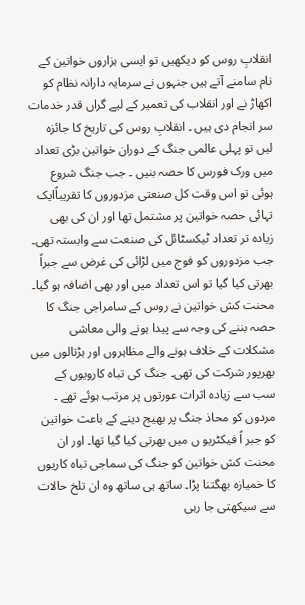انقلابِ روس کو دیکھیں تو ایسی ہزاروں خواتین کے نام سامنے آتے ہیں جنہوں نے سرمایہ دارانہ نظام کو اکھاڑ نے اور انقلاب کی تعمیر کے لیے گراں قدر خدمات سر انجام دی ہیں ۔ انقلابِ روس کی تاریخ کا جائزہ لیں تو پہلی عالمی جنگ کے دوران خواتین بڑی تعداد میں ورک فورس کا حصہ بنیں ۔ جب جنگ شروع ہوئی تو اس وقت کل صنعتی مزدوروں کا تقریباًایک تہائی حصہ خواتین پر مشتمل تھا اور ان کی بھی زیادہ تر تعداد ٹیکسٹائل کی صنعت سے وابستہ تھی۔ جب مزدوروں کو فوج میں لڑائی کی غرض سے جبراً بھرتی کیا گیا تو اس تعداد میں اور بھی اضافہ ہو گیا۔
محنت کش خواتین نے روس کے سامراجی جنگ کا حصہ بننے کی وجہ سے پیدا ہونے والی معاشی مشکلات کے خلاف ہونے والے مظاہروں اور ہڑتالوں میں بھرپور شرکت کی تھی۔ جنگ کی تباہ کارویوں کے سب سے زیادہ اثرات عورتوں پر مرتب ہوئے تھے ۔ مردوں کو محاذ جنگ پر بھیج دینے کے باعث خواتین کو جبر اً فیکٹریو ں میں بھرتی کیا گیا تھا۔ اور ان محنت کش خواتین کو جنگ کی سماجی تباہ کاریوں کا خمیازہ بھگتنا پڑا۔ ساتھ ہی ساتھ وہ ان تلخ حالات سے سیکھتی جا رہی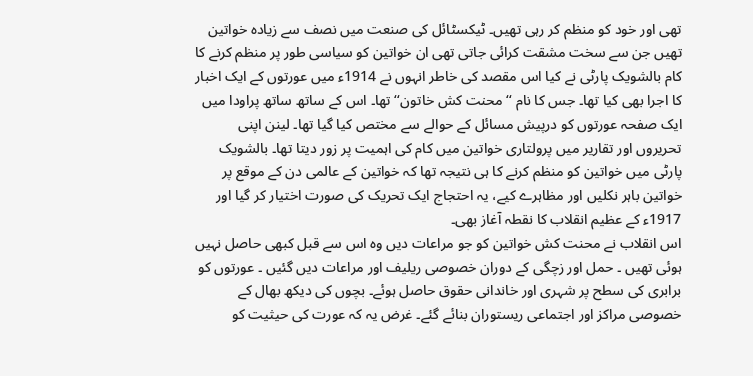تھی اور خود کو منظم کر رہی تھیں۔ ٹیکسٹائل کی صنعت میں نصف سے زیادہ خواتین تھیں جن سے سخت مشقت کرائی جاتی تھی ان خواتین کو سیاسی طور پر منظم کرنے کا کام بالشویک پارٹی نے کیا اس مقصد کی خاطر انہوں نے 1914ء میں عورتوں کے ایک اخبار کا اجرا بھی کیا تھا۔ جس کا نام ‘‘محنت کش خاتون‘‘ تھا۔ اس کے ساتھ ساتھ پراودا میں ایک صفحہ عورتوں کو درپیش مسائل کے حوالے سے مختص کیا گیا تھا۔ لینن اپنی تحریروں اور تقاریر میں پرولتاری خواتین میں کام کی اہمیت پر زور دیتا تھا۔ بالشویک پارٹی میں خواتین کو منظم کرنے کا ہی نتیجہ تھا کہ خواتین کے عالمی دن کے موقع پر خواتین باہر نکلیں اور مظاہرے کیے، یہ احتجاج ایک تحریک کی صورت اختیار کر گیا اور 1917ء کے عظیم انقلاب کا نقطہ آغاز بھی۔
اس انقلاب نے محنت کش خواتین کو جو مراعات دیں وہ اس سے قبل کبھی حاصل نہیں ہوئی تھیں ۔ حمل اور زچگی کے دوران خصوصی ریلیف اور مراعات دیں گئیں ۔ عورتوں کو برابری کی سطح پر شہری اور خاندانی حقوق حاصل ہوئے۔ بچوں کی دیکھ بھال کے خصوصی مراکز اور اجتماعی ریستوران بنائے گئے۔ غرض یہ کہ عورت کی حیثیت کو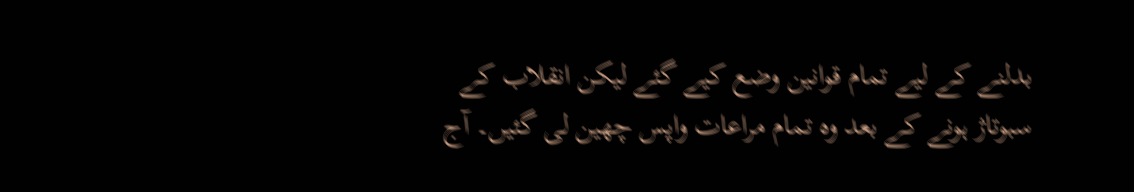بدلنے کے لیے تمام قوانین وضع کیے گئے لیکن انقلاب کے سبوتاژ ہونے کے بعد وہ تمام مراعات واپس چھین لی گئیں۔ آج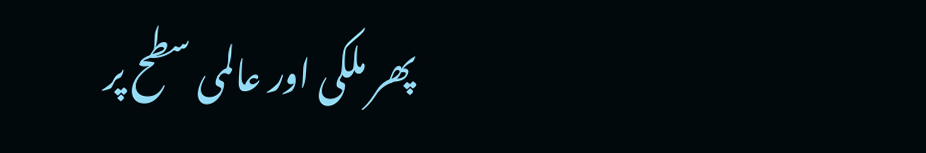پھر ملکی اور عالمی سطح پر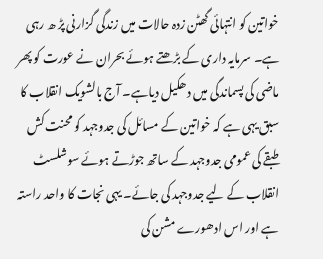خواتین کو انتہائی گھٹن زدہ حالات میں زندگی گزارنی پڑ ھ رہی ہے۔ سرمایہ داری کے بڑھتے ہوئے بحران نے عورت کو پھر ماضی کی پسماندگی میں دھکیل دیاہے۔ آج بالشویک انقلاب کا سبق یہی ہے کہ خواتین کے مسائل کی جدوجہد کو محنت کش طبقے کی عمومی جدوجہد کے ساتھ جوڑتے ہوئے سوشلسٹ انقلاب کے لیے جدوجہد کی جائے۔ یہی نجات کا واحد راستہ ہے اور اس ادھورے مشن کی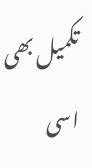تکمیل بھی اسی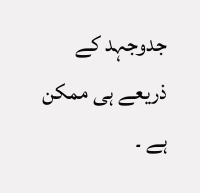جدوجہد کے ذریعے ہی ممکن ہے ۔